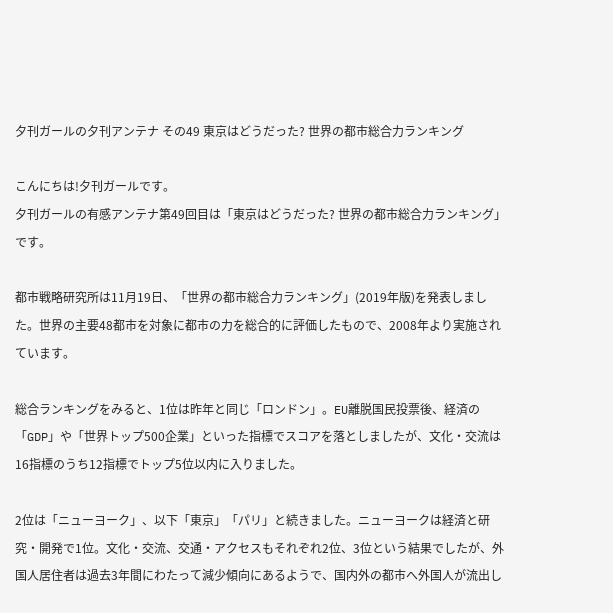夕刊ガールの夕刊アンテナ その49 東京はどうだった? 世界の都市総合力ランキング

こんにちは!夕刊ガールです。
夕刊ガールの有感アンテナ第49回目は「東京はどうだった? 世界の都市総合力ランキング」です。

都市戦略研究所は11月19日、「世界の都市総合力ランキング」(2019年版)を発表しました。世界の主要48都市を対象に都市の力を総合的に評価したもので、2008年より実施されています。

総合ランキングをみると、1位は昨年と同じ「ロンドン」。EU離脱国民投票後、経済の「GDP」や「世界トップ500企業」といった指標でスコアを落としましたが、文化・交流は16指標のうち12指標でトップ5位以内に入りました。

2位は「ニューヨーク」、以下「東京」「パリ」と続きました。ニューヨークは経済と研究・開発で1位。文化・交流、交通・アクセスもそれぞれ2位、3位という結果でしたが、外国人居住者は過去3年間にわたって減少傾向にあるようで、国内外の都市へ外国人が流出し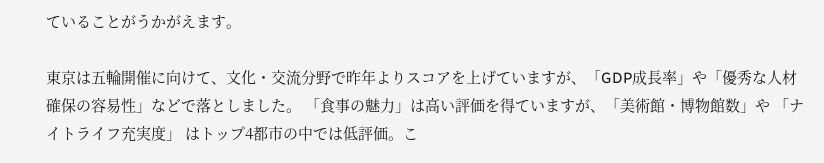ていることがうかがえます。

東京は五輪開催に向けて、文化・交流分野で昨年よりスコアを上げていますが、「GDP成長率」や「優秀な人材確保の容易性」などで落としました。 「食事の魅力」は高い評価を得ていますが、「美術館・博物館数」や 「ナイトライフ充実度」 はトップ4都市の中では低評価。こ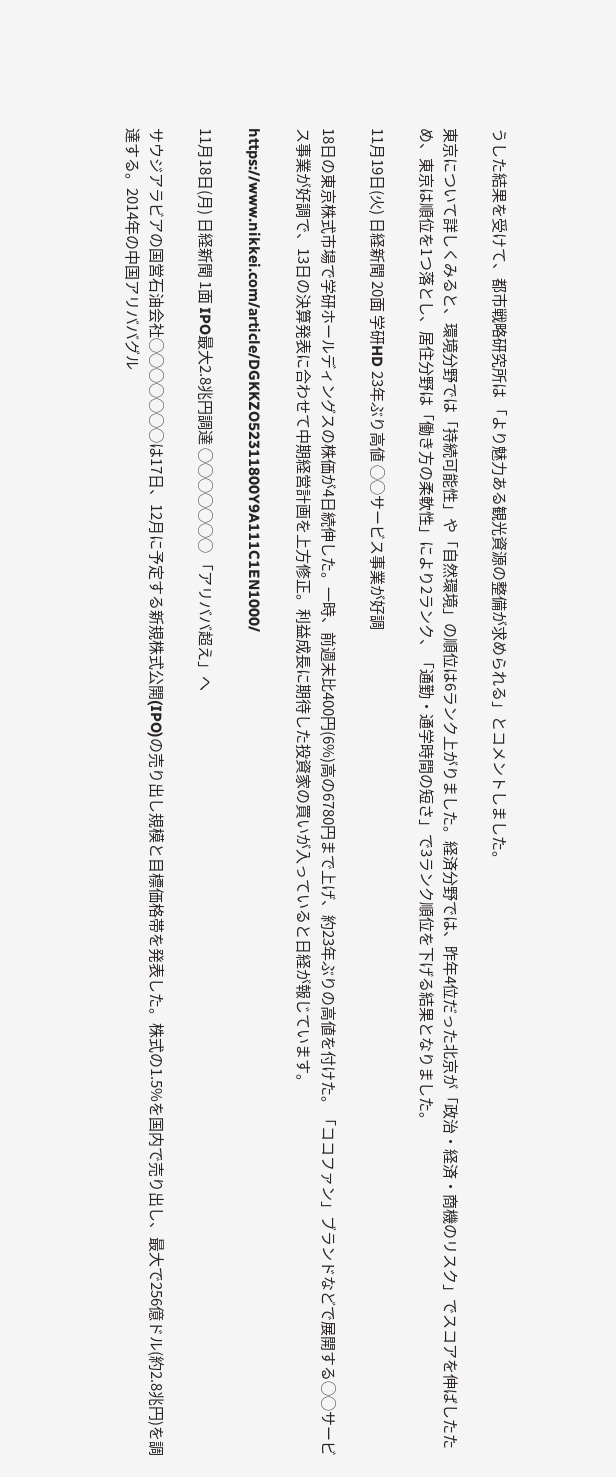うした結果を受けて、都市戦略研究所は 「より魅力ある観光資源の整備が求められる」とコメントしました。

東京について詳しくみると、環境分野では「持続可能性」や「自然環境」の順位は6ランク上がりました。経済分野では、昨年4位だった北京が「政治・経済・商機のリスク」でスコアを伸ばしたため、東京は順位を1つ落とし、居住分野は「働き方の柔軟性」により2ランク、「通勤・通学時間の短さ」で3ランク順位を下げる結果となりました。

11月19日(火) 日経新聞 20面 学研HD 23年ぶり高値 ◯◯サービス事業が好調

18日の東京株式市場で学研ホールディングスの株価が4日続伸した。一時、前週末比400円(6%)高の6780円まで上げ、約23年ぶりの高値を付けた。「ココファン」ブランドなどで展開する◯◯サービス事業が好調で、13日の決算発表に合わせて中期経営計画を上方修正。利益成長に期待した投資家の買いが入っていると日経が報じています。

https://www.nikkei.com/article/DGKKZO52311800Y9A111C1EN1000/

11月18日(月) 日経新聞 1面 IPO最大2.8兆円調達 ◯◯◯◯◯◯◯ 「アリババ超え」へ

サウジアラビアの国営石油会社◯◯◯◯◯◯◯は17日、12月に予定する新規株式公開(IPO)の売り出し規模と目標価格帯を発表した。株式の1.5%を国内で売り出し、最大で256億ドル(約2.8兆円)を調達する。2014年の中国アリババグル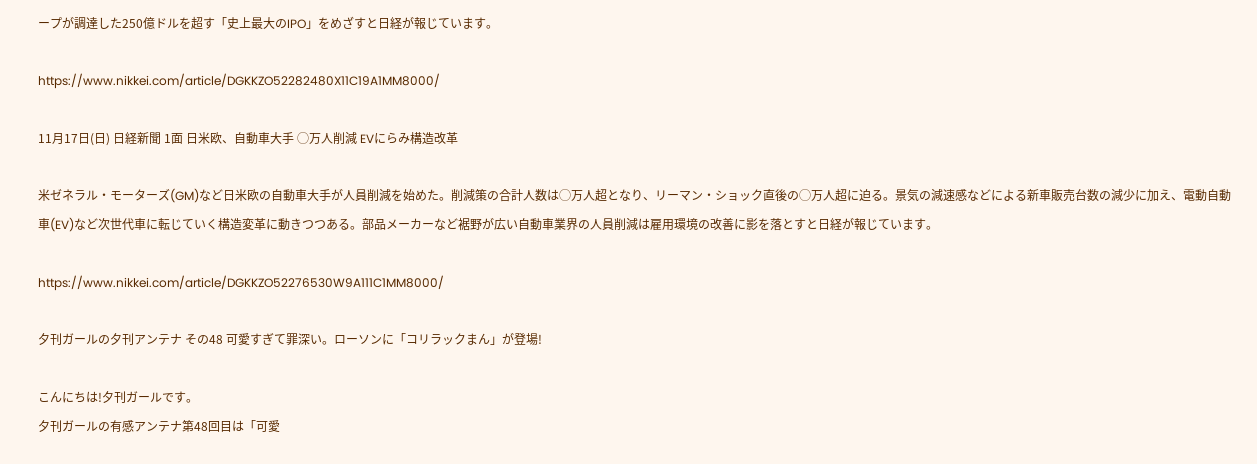ープが調達した250億ドルを超す「史上最大のIPO」をめざすと日経が報じています。

https://www.nikkei.com/article/DGKKZO52282480X11C19A1MM8000/

11月17日(日) 日経新聞 1面 日米欧、自動車大手 ◯万人削減 EVにらみ構造改革

米ゼネラル・モーターズ(GM)など日米欧の自動車大手が人員削減を始めた。削減策の合計人数は◯万人超となり、リーマン・ショック直後の◯万人超に迫る。景気の減速感などによる新車販売台数の減少に加え、電動自動車(EV)など次世代車に転じていく構造変革に動きつつある。部品メーカーなど裾野が広い自動車業界の人員削減は雇用環境の改善に影を落とすと日経が報じています。

https://www.nikkei.com/article/DGKKZO52276530W9A111C1MM8000/

夕刊ガールの夕刊アンテナ その48 可愛すぎて罪深い。ローソンに「コリラックまん」が登場!

こんにちは!夕刊ガールです。
夕刊ガールの有感アンテナ第48回目は「可愛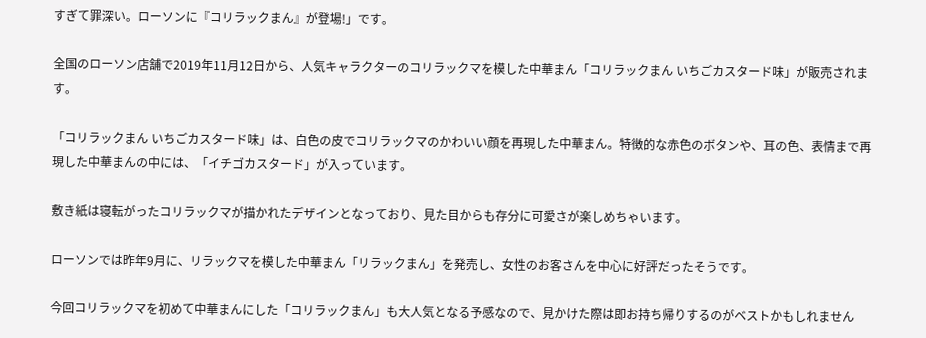すぎて罪深い。ローソンに『コリラックまん』が登場!」です。

全国のローソン店舗で2019年11月12日から、人気キャラクターのコリラックマを模した中華まん「コリラックまん いちごカスタード味」が販売されます。

「コリラックまん いちごカスタード味」は、白色の皮でコリラックマのかわいい顔を再現した中華まん。特徴的な赤色のボタンや、耳の色、表情まで再現した中華まんの中には、「イチゴカスタード」が入っています。

敷き紙は寝転がったコリラックマが描かれたデザインとなっており、見た目からも存分に可愛さが楽しめちゃいます。

ローソンでは昨年9月に、リラックマを模した中華まん「リラックまん」を発売し、女性のお客さんを中心に好評だったそうです。

今回コリラックマを初めて中華まんにした「コリラックまん」も大人気となる予感なので、見かけた際は即お持ち帰りするのがベストかもしれません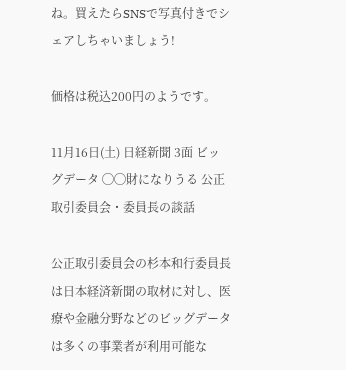ね。買えたらSNSで写真付きでシェアしちゃいましょう!

価格は税込200円のようです。

11月16日(土) 日経新聞 3面 ビッグデータ ◯◯財になりうる 公正取引委員会・委員長の談話

公正取引委員会の杉本和行委員長は日本経済新聞の取材に対し、医療や金融分野などのビッグデータは多くの事業者が利用可能な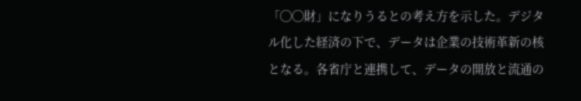「◯◯財」になりうるとの考え方を示した。デジタル化した経済の下で、データは企業の技術革新の核となる。各省庁と連携して、データの開放と流通の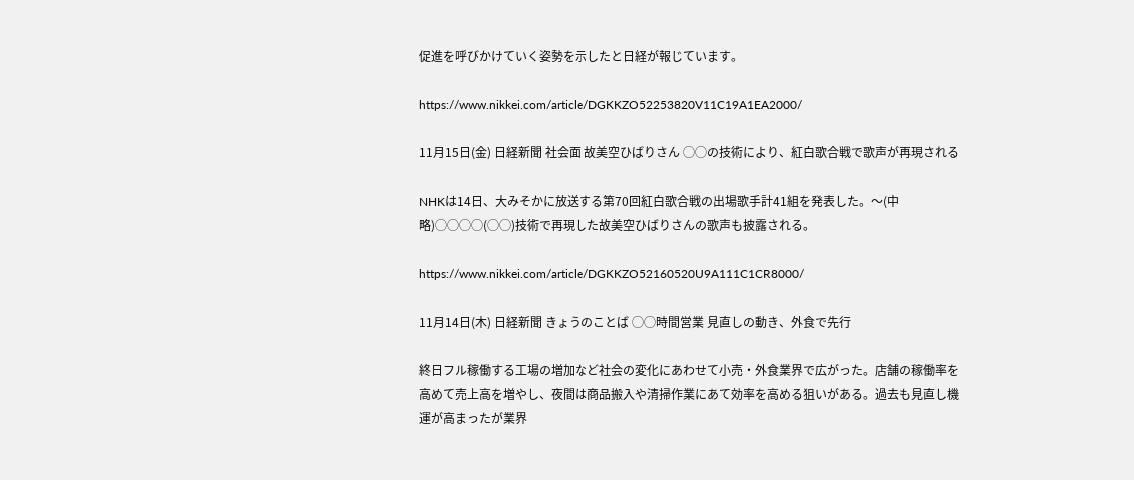促進を呼びかけていく姿勢を示したと日経が報じています。

https://www.nikkei.com/article/DGKKZO52253820V11C19A1EA2000/

11月15日(金) 日経新聞 社会面 故美空ひばりさん ◯◯の技術により、紅白歌合戦で歌声が再現される

NHKは14日、大みそかに放送する第70回紅白歌合戦の出場歌手計41組を発表した。〜(中略)◯◯◯◯(◯◯)技術で再現した故美空ひばりさんの歌声も披露される。

https://www.nikkei.com/article/DGKKZO52160520U9A111C1CR8000/

11月14日(木) 日経新聞 きょうのことば ◯◯時間営業 見直しの動き、外食で先行

終日フル稼働する工場の増加など社会の変化にあわせて小売・外食業界で広がった。店舗の稼働率を高めて売上高を増やし、夜間は商品搬入や清掃作業にあて効率を高める狙いがある。過去も見直し機運が高まったが業界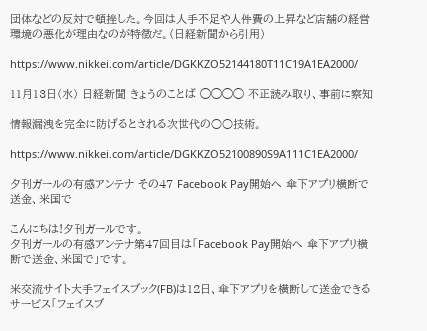団体などの反対で頓挫した。今回は人手不足や人件費の上昇など店舗の経営環境の悪化が理由なのが特徴だ。(日経新聞から引用)

https://www.nikkei.com/article/DGKKZO52144180T11C19A1EA2000/

11月13日(水) 日経新聞 きょうのことば ◯◯◯◯ 不正読み取り、事前に察知

情報漏洩を完全に防げるとされる次世代の○○技術。

https://www.nikkei.com/article/DGKKZO52100890S9A111C1EA2000/

夕刊ガールの有感アンテナ その47 Facebook Pay開始へ 傘下アプリ横断で送金、米国で

こんにちは!夕刊ガールです。
夕刊ガールの有感アンテナ第47回目は「Facebook Pay開始へ 傘下アプリ横断で送金、米国で」です。

米交流サイト大手フェイスブック(FB)は12日、傘下アプリを横断して送金できるサービス「フェイスブ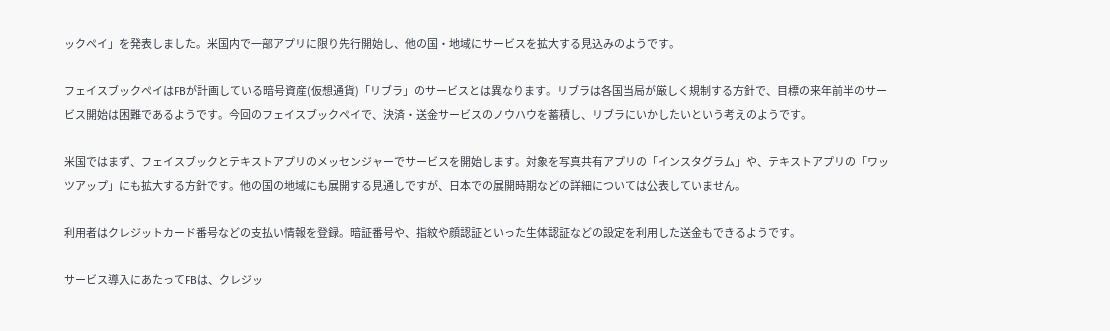ックペイ」を発表しました。米国内で一部アプリに限り先行開始し、他の国・地域にサービスを拡大する見込みのようです。

フェイスブックペイはFBが計画している暗号資産(仮想通貨)「リブラ」のサービスとは異なります。リブラは各国当局が厳しく規制する方針で、目標の来年前半のサービス開始は困難であるようです。今回のフェイスブックペイで、決済・送金サービスのノウハウを蓄積し、リブラにいかしたいという考えのようです。

米国ではまず、フェイスブックとテキストアプリのメッセンジャーでサービスを開始します。対象を写真共有アプリの「インスタグラム」や、テキストアプリの「ワッツアップ」にも拡大する方針です。他の国の地域にも展開する見通しですが、日本での展開時期などの詳細については公表していません。

利用者はクレジットカード番号などの支払い情報を登録。暗証番号や、指紋や顔認証といった生体認証などの設定を利用した送金もできるようです。

サービス導入にあたってFBは、クレジッ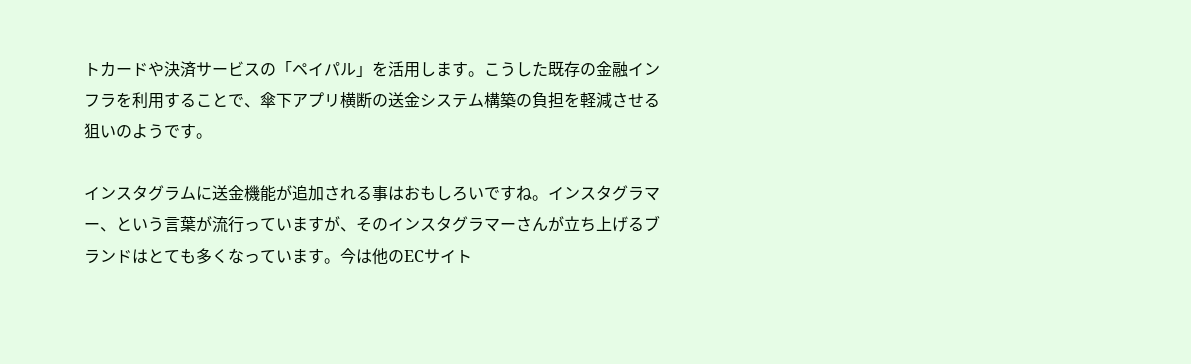トカードや決済サービスの「ペイパル」を活用します。こうした既存の金融インフラを利用することで、傘下アプリ横断の送金システム構築の負担を軽減させる狙いのようです。

インスタグラムに送金機能が追加される事はおもしろいですね。インスタグラマー、という言葉が流行っていますが、そのインスタグラマーさんが立ち上げるブランドはとても多くなっています。今は他のECサイト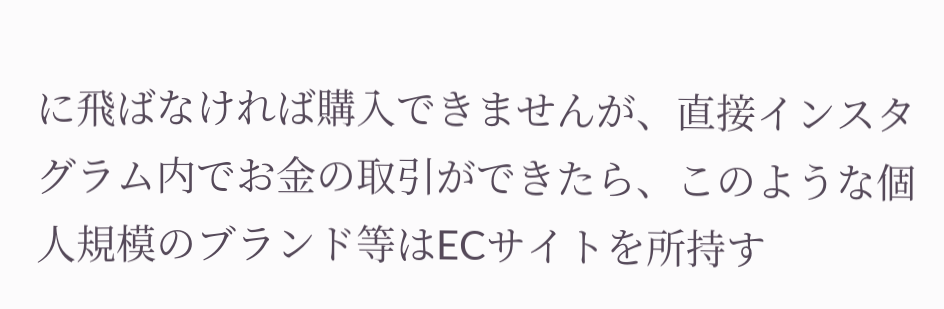に飛ばなければ購入できませんが、直接インスタグラム内でお金の取引ができたら、このような個人規模のブランド等はECサイトを所持す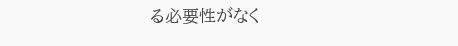る必要性がなく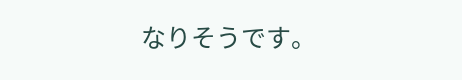なりそうです。